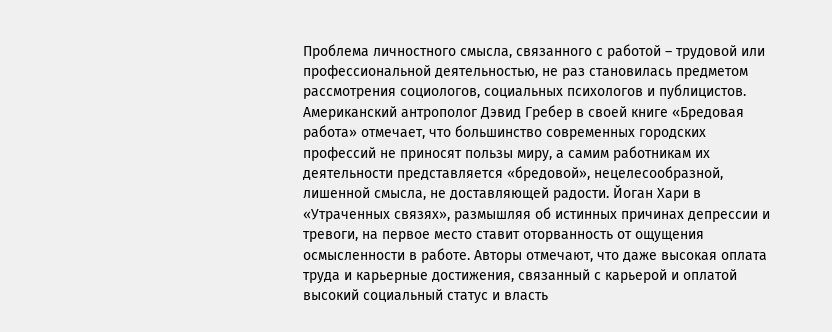Проблема личностного смысла, связанного с работой – трудовой или профессиональной деятельностью, не раз становилась предметом рассмотрения социологов, социальных психологов и публицистов. Американский антрополог Дэвид Гребер в своей книге «Бредовая работа» отмечает, что большинство современных городских профессий не приносят пользы миру, а самим работникам их деятельности представляется «бредовой», нецелесообразной, лишенной смысла, не доставляющей радости. Йоган Хари в «Утраченных связях», размышляя об истинных причинах депрессии и тревоги, на первое место ставит оторванность от ощущения осмысленности в работе. Авторы отмечают, что даже высокая оплата труда и карьерные достижения, связанный с карьерой и оплатой высокий социальный статус и власть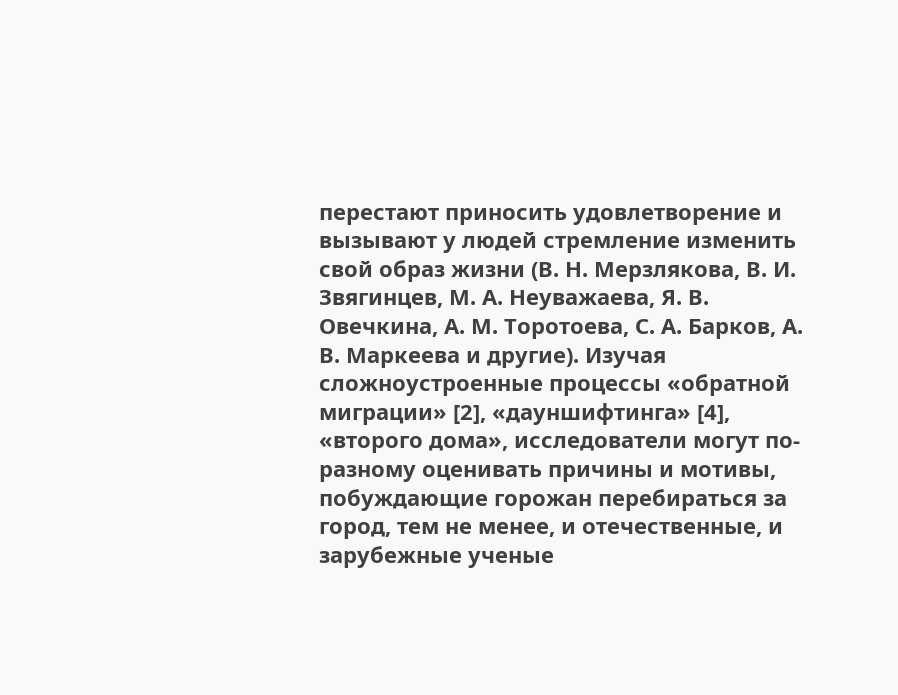перестают приносить удовлетворение и вызывают у людей стремление изменить свой образ жизни (В. Н. Мерзлякова, В. И. Звягинцев, М. А. Неуважаева, Я. В. Овечкина, А. М. Торотоева, С. А. Барков, А. В. Маркеева и другие). Изучая сложноустроенные процессы «обратной миграции» [2], «дауншифтинга» [4], «второго дома», исследователи могут по-разному оценивать причины и мотивы, побуждающие горожан перебираться за город, тем не менее, и отечественные, и зарубежные ученые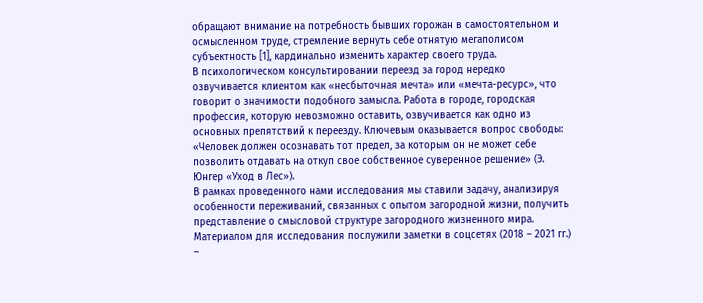обращают внимание на потребность бывших горожан в самостоятельном и осмысленном труде, стремление вернуть себе отнятую мегаполисом субъектность [1], кардинально изменить характер своего труда.
В психологическом консультировании переезд за город нередко озвучивается клиентом как «несбыточная мечта» или «мечта-ресурс», что говорит о значимости подобного замысла. Работа в городе, городская профессия, которую невозможно оставить, озвучивается как одно из основных препятствий к переезду. Ключевым оказывается вопрос свободы: «Человек должен осознавать тот предел, за которым он не может себе позволить отдавать на откуп свое собственное суверенное решение» (Э. Юнгер «Уход в Лес»).
В рамках проведенного нами исследования мы ставили задачу, анализируя особенности переживаний, связанных с опытом загородной жизни, получить представление о смысловой структуре загородного жизненного мира. Материалом для исследования послужили заметки в соцсетях (2018 – 2021 гг.) –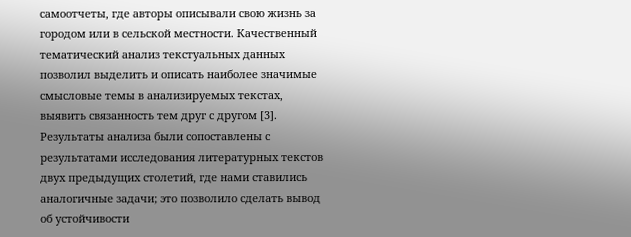самоотчеты, где авторы описывали свою жизнь за городом или в сельской местности. Качественный тематический анализ текстуальных данных позволил выделить и описать наиболее значимые смысловые темы в анализируемых текстах, выявить связанность тем друг с другом [3]. Результаты анализа были сопоставлены с результатами исследования литературных текстов двух предыдущих столетий, где нами ставились аналогичные задачи; это позволило сделать вывод об устойчивости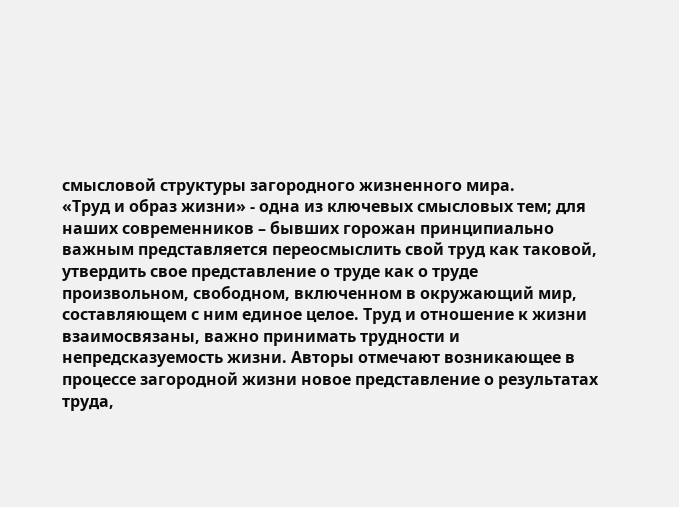смысловой структуры загородного жизненного мира.
«Труд и образ жизни» - одна из ключевых смысловых тем; для наших современников – бывших горожан принципиально важным представляется переосмыслить свой труд как таковой, утвердить свое представление о труде как о труде произвольном, свободном, включенном в окружающий мир, составляющем с ним единое целое. Труд и отношение к жизни взаимосвязаны, важно принимать трудности и непредсказуемость жизни. Авторы отмечают возникающее в процессе загородной жизни новое представление о результатах труда,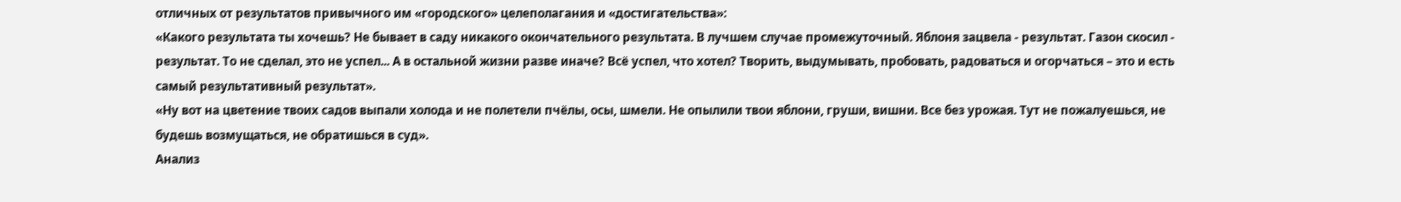отличных от результатов привычного им «городского» целеполагания и «достигательства»:
«Какого результата ты хочешь? Не бывает в саду никакого окончательного результата. В лучшем случае промежуточный. Яблоня зацвела - результат. Газон скосил - результат. То не сделал, это не успел... А в остальной жизни разве иначе? Всё успел, что хотел? Творить, выдумывать, пробовать, радоваться и огорчаться – это и есть самый результативный результат».
«Ну вот на цветение твоих садов выпали холода и не полетели пчёлы, осы, шмели. Не опылили твои яблони, груши, вишни. Все без урожая. Тут не пожалуешься, не будешь возмущаться, не обратишься в суд».
Анализ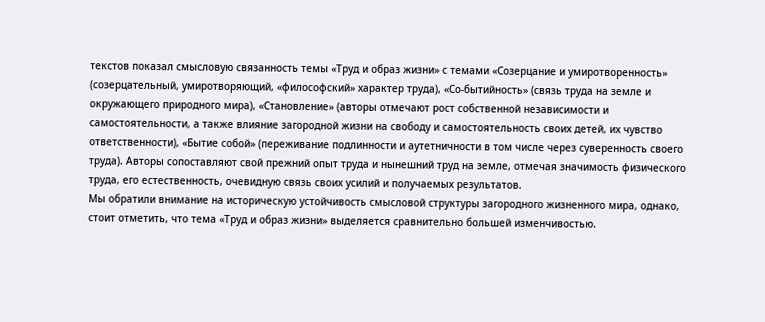текстов показал смысловую связанность темы «Труд и образ жизни» с темами «Созерцание и умиротворенность» (созерцательный, умиротворяющий, «философский» характер труда), «Со-бытийность» (связь труда на земле и окружающего природного мира), «Становление» (авторы отмечают рост собственной независимости и самостоятельности, а также влияние загородной жизни на свободу и самостоятельность своих детей, их чувство ответственности), «Бытие собой» (переживание подлинности и аутетничности в том числе через суверенность своего труда). Авторы сопоставляют свой прежний опыт труда и нынешний труд на земле, отмечая значимость физического труда, его естественность, очевидную связь своих усилий и получаемых результатов.
Мы обратили внимание на историческую устойчивость смысловой структуры загородного жизненного мира, однако, стоит отметить, что тема «Труд и образ жизни» выделяется сравнительно большей изменчивостью.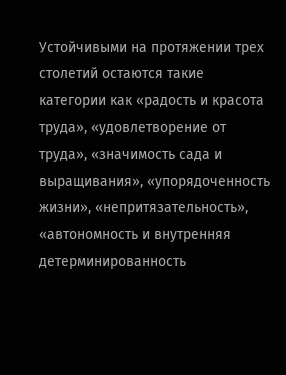Устойчивыми на протяжении трех столетий остаются такие категории как «радость и красота труда», «удовлетворение от труда», «значимость сада и выращивания», «упорядоченность жизни», «непритязательность», «автономность и внутренняя детерминированность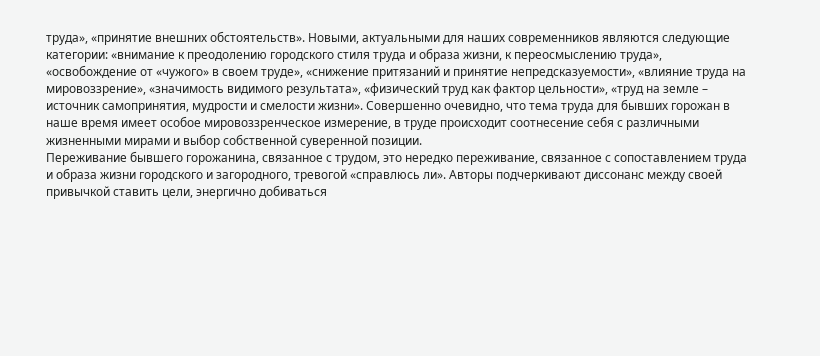труда», «принятие внешних обстоятельств». Новыми, актуальными для наших современников являются следующие категории: «внимание к преодолению городского стиля труда и образа жизни, к переосмыслению труда», «освобождение от «чужого» в своем труде», «снижение притязаний и принятие непредсказуемости», «влияние труда на мировоззрение», «значимость видимого результата», «физический труд как фактор цельности», «труд на земле – источник самопринятия, мудрости и смелости жизни». Совершенно очевидно, что тема труда для бывших горожан в наше время имеет особое мировоззренческое измерение, в труде происходит соотнесение себя с различными жизненными мирами и выбор собственной суверенной позиции.
Переживание бывшего горожанина, связанное с трудом, это нередко переживание, связанное с сопоставлением труда и образа жизни городского и загородного, тревогой «справлюсь ли». Авторы подчеркивают диссонанс между своей привычкой ставить цели, энергично добиваться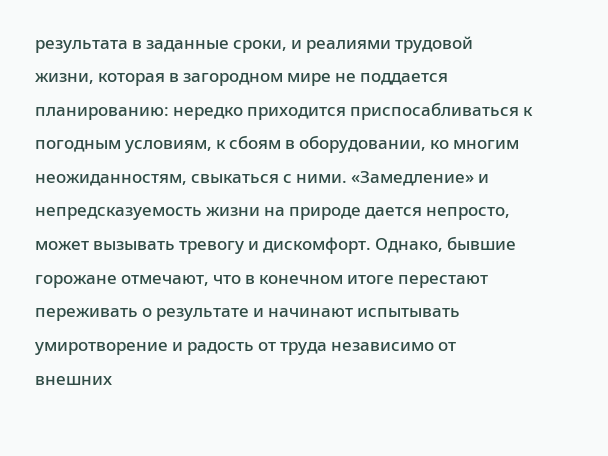результата в заданные сроки, и реалиями трудовой жизни, которая в загородном мире не поддается планированию: нередко приходится приспосабливаться к погодным условиям, к сбоям в оборудовании, ко многим неожиданностям, свыкаться с ними. «Замедление» и непредсказуемость жизни на природе дается непросто, может вызывать тревогу и дискомфорт. Однако, бывшие горожане отмечают, что в конечном итоге перестают переживать о результате и начинают испытывать умиротворение и радость от труда независимо от внешних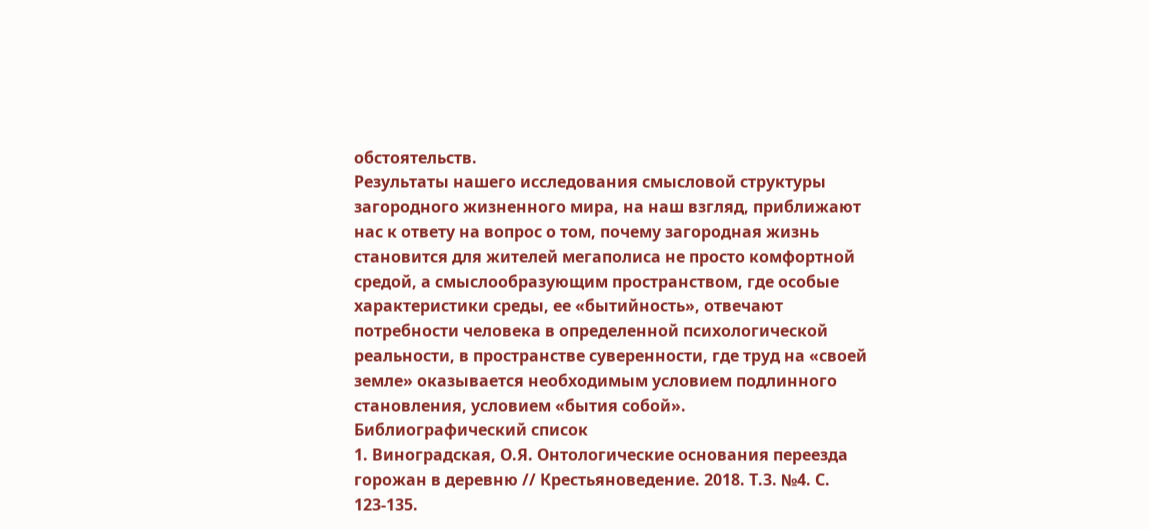обстоятельств.
Результаты нашего исследования смысловой структуры загородного жизненного мира, на наш взгляд, приближают нас к ответу на вопрос о том, почему загородная жизнь становится для жителей мегаполиса не просто комфортной средой, а смыслообразующим пространством, где особые характеристики среды, ее «бытийность», отвечают потребности человека в определенной психологической реальности, в пространстве суверенности, где труд на «своей земле» оказывается необходимым условием подлинного становления, условием «бытия собой».
Библиографический список
1. Виноградская, О.Я. Онтологические основания переезда горожан в деревню // Крестьяноведение. 2018. Т.3. №4. С. 123-135.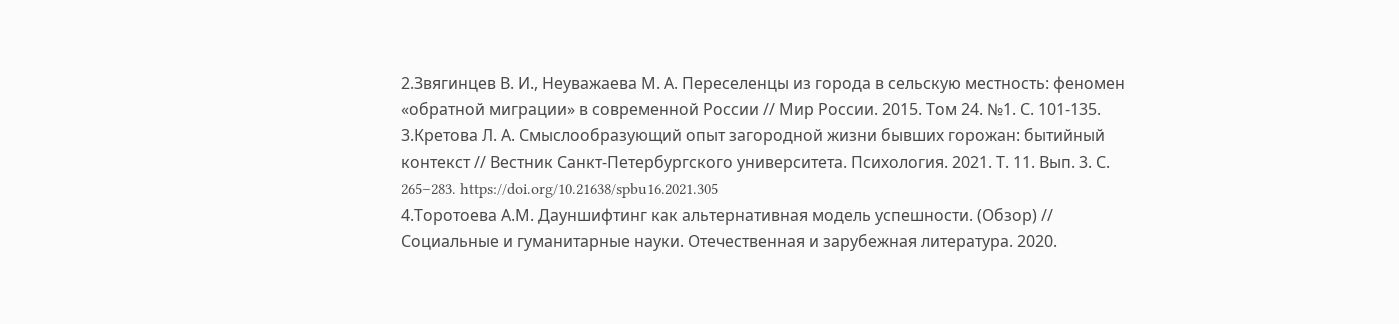2.Звягинцев В. И., Неуважаева М. А. Переселенцы из города в сельскую местность: феномен «обратной миграции» в современной России // Мир России. 2015. Том 24. №1. С. 101-135.
3.Кретова Л. А. Смыслообразующий опыт загородной жизни бывших горожан: бытийный контекст // Вестник Санкт-Петербургского университета. Психология. 2021. Т. 11. Вып. 3. С. 265–283. https://doi.org/10.21638/spbu16.2021.305
4.Торотоева А.М. Дауншифтинг как альтернативная модель успешности. (Обзор) // Социальные и гуманитарные науки. Отечественная и зарубежная литература. 2020.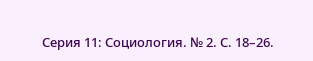Серия 11: Социология. № 2. С. 18–26.